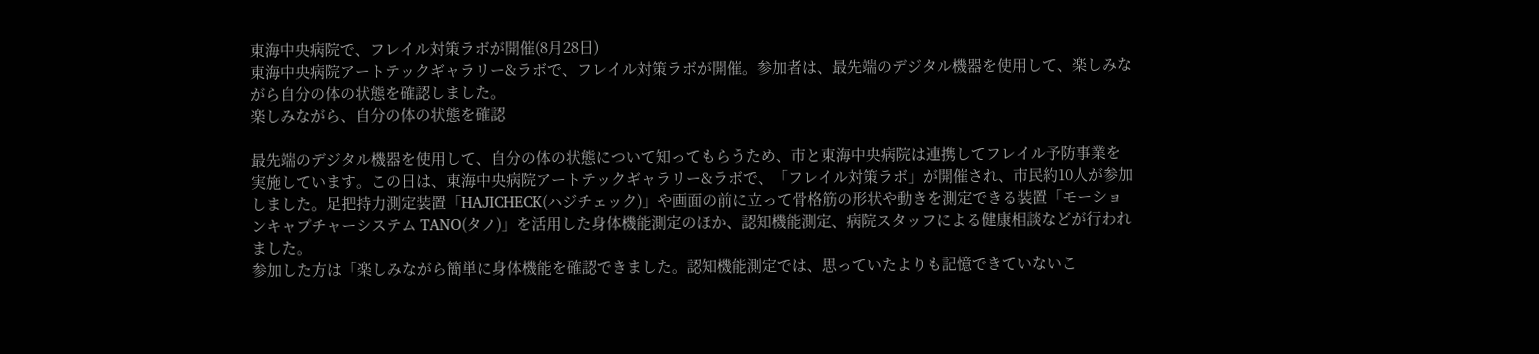東海中央病院で、フレイル対策ラボが開催(8月28日)
東海中央病院アートテックギャラリー&ラボで、フレイル対策ラボが開催。参加者は、最先端のデジタル機器を使用して、楽しみながら自分の体の状態を確認しました。
楽しみながら、自分の体の状態を確認

最先端のデジタル機器を使用して、自分の体の状態について知ってもらうため、市と東海中央病院は連携してフレイル予防事業を実施しています。この日は、東海中央病院アートテックギャラリー&ラボで、「フレイル対策ラボ」が開催され、市民約10人が参加しました。足把持力測定装置「HAJICHECK(ハジチェック)」や画面の前に立って骨格筋の形状や動きを測定できる装置「モーションキャプチャーシステム TANO(タノ)」を活用した身体機能測定のほか、認知機能測定、病院スタッフによる健康相談などが行われました。
参加した方は「楽しみながら簡単に身体機能を確認できました。認知機能測定では、思っていたよりも記憶できていないこ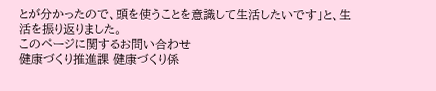とが分かったので、頭を使うことを意識して生活したいです」と、生活を振り返りました。
このページに関するお問い合わせ
健康づくり推進課 健康づくり係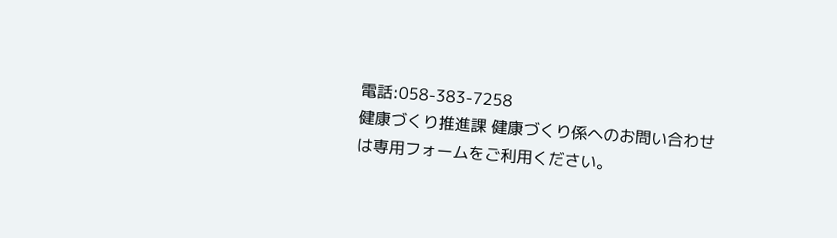電話:058-383-7258
健康づくり推進課 健康づくり係へのお問い合わせは専用フォームをご利用ください。